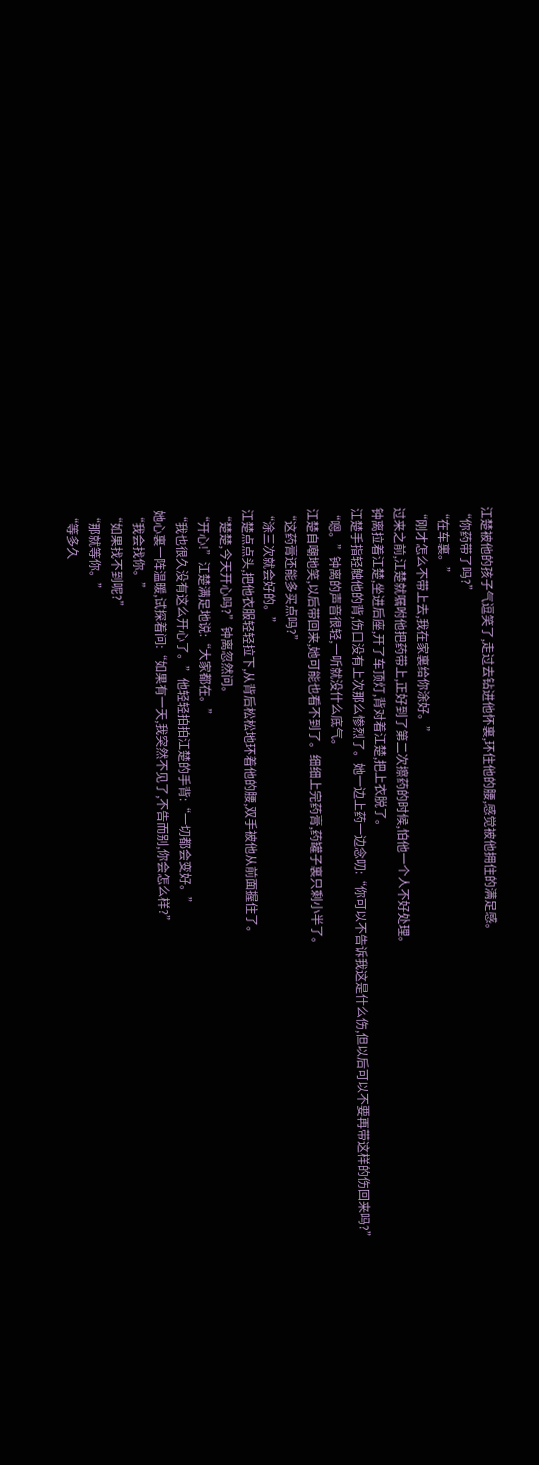江楚被他的孩子气逗笑了,走过去钻进他怀裏,环住他的腰,感觉被他拥住的满足感。
“你药带了吗?”
“在车裏。”
“刚才怎么不带上去,我在家裏给你涂好。”
过来之前,江楚就嘱咐他把药带上,正好到了第二次擦药的时候,怕他一个人不好处理。
钟离拉着江楚,坐进后座,开了车顶灯,背对着江楚,把上衣脱了。
江楚手指轻触他的背,伤口没有上次那么惨烈了。她一边上药一边念叨:“你可以不告诉我这是什么伤,但以后可以不要再带这样的伤回来吗?”
“嗯。”钟离的声音很轻,一听就没什么底气。
江楚自嘲地笑,以后带回来,她可能也看不到了。细细上完药膏,药罐子裏只剩小半了。
“这药膏还能多买点吗?”
“涂三次就会好的。”
江楚点点头,把他衣服轻轻拉下,从背后松松地环着他的腰,双手被他从前面握住了。
“楚楚,今天开心吗?”钟离忽然问。
“开心!”江楚满足地说:“大家都在。”
“我也很久没有这么开心了。”他轻轻拍拍江楚的手背:“一切都会变好。”
她心裏一阵温暖,试探着问:“如果有一天,我突然不见了,不告而别,你会怎么样?”
“我会找你。”
“如果找不到呢?”
“那就等你。”
“等多久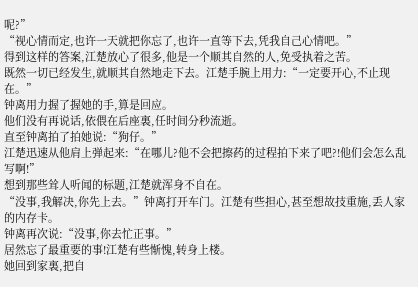呢?”
“视心情而定,也许一天就把你忘了,也许一直等下去,凭我自己心情吧。”
得到这样的答案,江楚放心了很多,他是一个顺其自然的人,免受执着之苦。
既然一切已经发生,就顺其自然地走下去。江楚手腕上用力:“一定要开心,不止现在。”
钟离用力握了握她的手,算是回应。
他们没有再说话,依偎在后座裏,任时间分秒流逝。
直至钟离拍了拍她说:“狗仔。”
江楚迅速从他肩上弹起来:“在哪儿?他不会把擦药的过程拍下来了吧?!他们会怎么乱写啊!”
想到那些耸人听闻的标题,江楚就浑身不自在。
“没事,我解决,你先上去。”钟离打开车门。江楚有些担心,甚至想故技重施,丢人家的内存卡。
钟离再次说:“没事,你去忙正事。”
居然忘了最重要的事!江楚有些惭愧,转身上楼。
她回到家裏,把自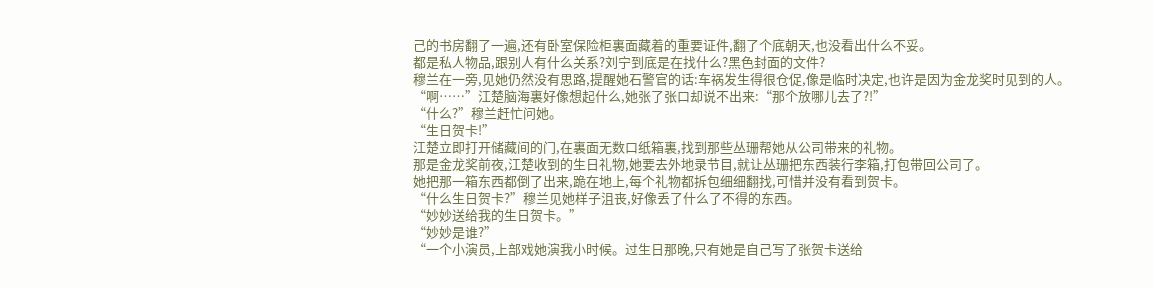己的书房翻了一遍,还有卧室保险柜裏面藏着的重要证件,翻了个底朝天,也没看出什么不妥。
都是私人物品,跟别人有什么关系?刘宁到底是在找什么?黑色封面的文件?
穆兰在一旁,见她仍然没有思路,提醒她石警官的话:车祸发生得很仓促,像是临时决定,也许是因为金龙奖时见到的人。
“啊……”江楚脑海裏好像想起什么,她张了张口却说不出来:“那个放哪儿去了?!”
“什么?”穆兰赶忙问她。
“生日贺卡!”
江楚立即打开储藏间的门,在裏面无数口纸箱裏,找到那些丛珊帮她从公司带来的礼物。
那是金龙奖前夜,江楚收到的生日礼物,她要去外地录节目,就让丛珊把东西装行李箱,打包带回公司了。
她把那一箱东西都倒了出来,跪在地上,每个礼物都拆包细细翻找,可惜并没有看到贺卡。
“什么生日贺卡?”穆兰见她样子沮丧,好像丢了什么了不得的东西。
“妙妙送给我的生日贺卡。”
“妙妙是谁?”
“一个小演员,上部戏她演我小时候。过生日那晚,只有她是自己写了张贺卡送给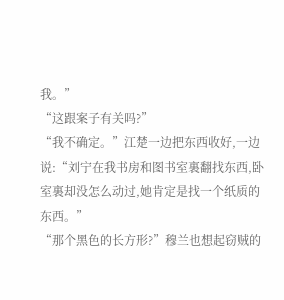我。”
“这跟案子有关吗?”
“我不确定。”江楚一边把东西收好,一边说:“刘宁在我书房和图书室裏翻找东西,卧室裏却没怎么动过,她肯定是找一个纸质的东西。”
“那个黑色的长方形?”穆兰也想起窃贼的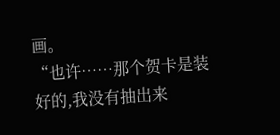画。
“也许……那个贺卡是装好的,我没有抽出来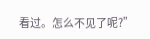看过。怎么不见了呢?”